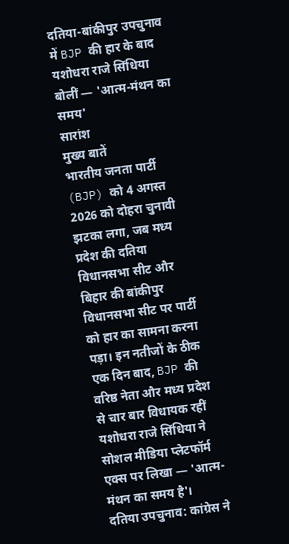दतिया-बांकीपुर उपचुनाव में BJP की हार के बाद यशोधरा राजे सिंधिया बोलीं — 'आत्म-मंथन का समय'
सारांश
मुख्य बातें
भारतीय जनता पार्टी (BJP) को 4 अगस्त 2026 को दोहरा चुनावी झटका लगा, जब मध्य प्रदेश की दतिया विधानसभा सीट और बिहार की बांकीपुर विधानसभा सीट पर पार्टी को हार का सामना करना पड़ा। इन नतीजों के ठीक एक दिन बाद, BJP की वरिष्ठ नेता और मध्य प्रदेश से चार बार विधायक रहीं यशोधरा राजे सिंधिया ने सोशल मीडिया प्लेटफॉर्म एक्स पर लिखा — 'आत्म-मंथन का समय है'।
दतिया उपचुनाव: कांग्रेस ने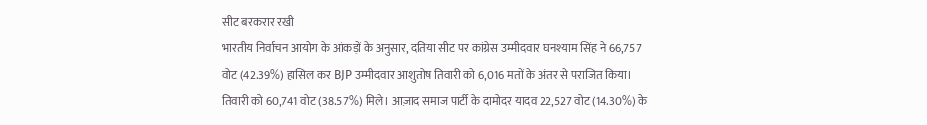सीट बरकरार रखी
भारतीय निर्वाचन आयोग के आंकड़ों के अनुसार, दतिया सीट पर कांग्रेस उम्मीदवार घनश्याम सिंह ने 66,757 वोट (42.39%) हासिल कर BJP उम्मीदवार आशुतोष तिवारी को 6,016 मतों के अंतर से पराजित किया। तिवारी को 60,741 वोट (38.57%) मिले। आज़ाद समाज पार्टी के दामोदर यादव 22,527 वोट (14.30%) के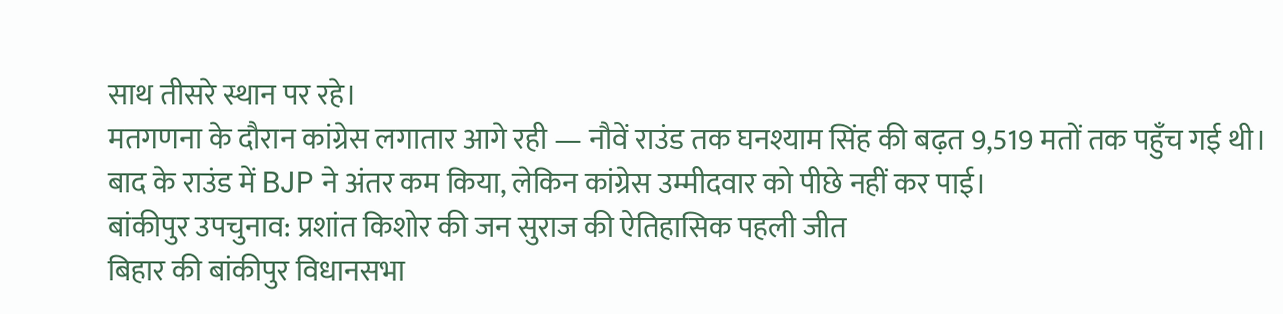साथ तीसरे स्थान पर रहे।
मतगणना के दौरान कांग्रेस लगातार आगे रही — नौवें राउंड तक घनश्याम सिंह की बढ़त 9,519 मतों तक पहुँच गई थी। बाद के राउंड में BJP ने अंतर कम किया, लेकिन कांग्रेस उम्मीदवार को पीछे नहीं कर पाई।
बांकीपुर उपचुनाव: प्रशांत किशोर की जन सुराज की ऐतिहासिक पहली जीत
बिहार की बांकीपुर विधानसभा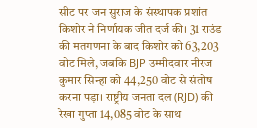सीट पर जन सुराज के संस्थापक प्रशांत किशोर ने निर्णायक जीत दर्ज की। 31 राउंड की मतगणना के बाद किशोर को 63,203 वोट मिले, जबकि BJP उम्मीदवार नीरज कुमार सिन्हा को 44,250 वोट से संतोष करना पड़ा। राष्ट्रीय जनता दल (RJD) की रेखा गुप्ता 14,085 वोट के साथ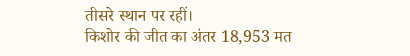तीसरे स्थान पर रहीं।
किशोर की जीत का अंतर 18,953 मत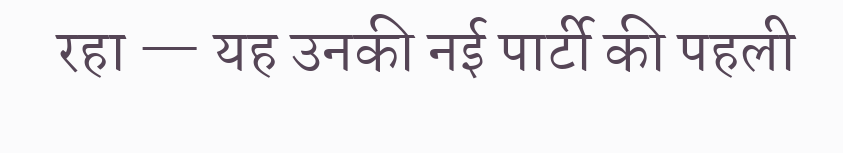रहा — यह उनकी नई पार्टी की पहली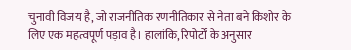चुनावी विजय है, जो राजनीतिक रणनीतिकार से नेता बने किशोर के लिए एक महत्वपूर्ण पड़ाव है। हालांकि, रिपोर्टों के अनुसार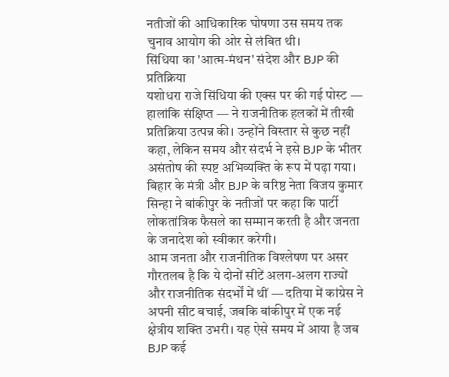नतीजों की आधिकारिक घोषणा उस समय तक चुनाव आयोग की ओर से लंबित थी।
सिंधिया का 'आत्म-मंथन' संदेश और BJP की प्रतिक्रिया
यशोधरा राजे सिंधिया की एक्स पर की गई पोस्ट — हालांकि संक्षिप्त — ने राजनीतिक हलकों में तीखी प्रतिक्रिया उत्पन्न की। उन्होंने विस्तार से कुछ नहीं कहा, लेकिन समय और संदर्भ ने इसे BJP के भीतर असंतोष की स्पष्ट अभिव्यक्ति के रूप में पढ़ा गया।
बिहार के मंत्री और BJP के वरिष्ठ नेता विजय कुमार सिन्हा ने बांकीपुर के नतीजों पर कहा कि पार्टी लोकतांत्रिक फैसले का सम्मान करती है और जनता के जनादेश को स्वीकार करेगी।
आम जनता और राजनीतिक विश्लेषण पर असर
गौरतलब है कि ये दोनों सीटें अलग-अलग राज्यों और राजनीतिक संदर्भों में थीं — दतिया में कांग्रेस ने अपनी सीट बचाई, जबकि बांकीपुर में एक नई क्षेत्रीय शक्ति उभरी। यह ऐसे समय में आया है जब BJP कई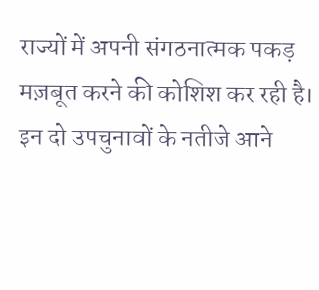राज्यों में अपनी संगठनात्मक पकड़ मज़बूत करने की कोशिश कर रही है।
इन दो उपचुनावों के नतीजे आने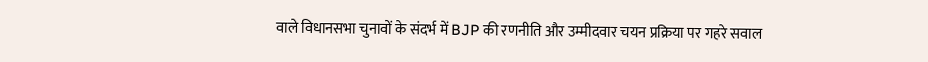वाले विधानसभा चुनावों के संदर्भ में BJP की रणनीति और उम्मीदवार चयन प्रक्रिया पर गहरे सवाल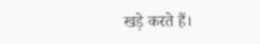खड़े करते हैं।